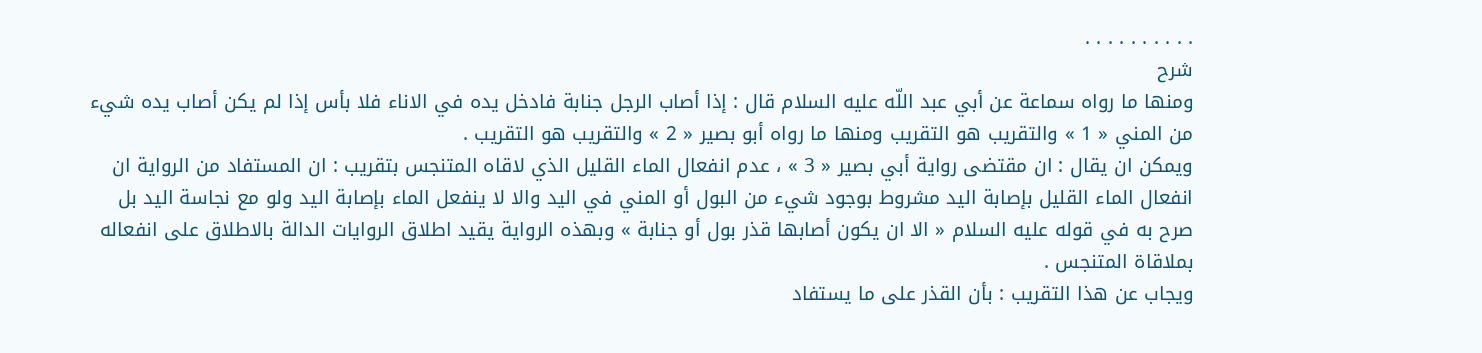. . . . . . . . . .
شرح
ومنها ما رواه سماعة عن أبي عبد اللّه عليه السلام قال : إذا أصاب الرجل جنابة فادخل يده في الاناء فلا بأس إذا لم يكن أصاب يده شيء من المني « 1 » والتقريب هو التقريب ومنها ما رواه أبو بصير « 2 » والتقريب هو التقريب .
ويمكن ان يقال : ان مقتضى رواية أبي بصير « 3 » ، عدم انفعال الماء القليل الذي لاقاه المتنجس بتقريب : ان المستفاد من الرواية ان انفعال الماء القليل بإصابة اليد مشروط بوجود شيء من البول أو المني في اليد والا لا ينفعل الماء بإصابة اليد ولو مع نجاسة اليد بل صرح به في قوله عليه السلام « الا ان يكون أصابها قذر بول أو جنابة » وبهذه الرواية يقيد اطلاق الروايات الدالة بالاطلاق على انفعاله بملاقاة المتنجس .
ويجاب عن هذا التقريب : بأن القذر على ما يستفاد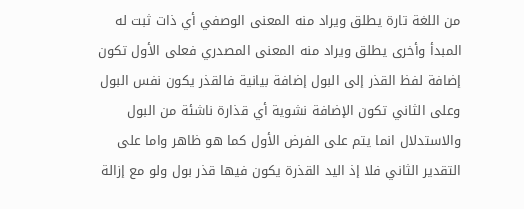من اللغة تارة يطلق ويراد منه المعنى الوصفي أي ذات ثبت له المبدأ وأخرى يطلق ويراد منه المعنى المصدري فعلى الأول تكون إضافة لفظ القذر إلى البول إضافة بيانية فالقذر يكون نفس البول وعلى الثاني تكون الإضافة نشوية أي قذارة ناشئة من البول والاستدلال انما يتم على الفرض الأول كما هو ظاهر واما على التقدير الثاني فلا إذ اليد القذرة يكون فيها قذر بول ولو مع إزالة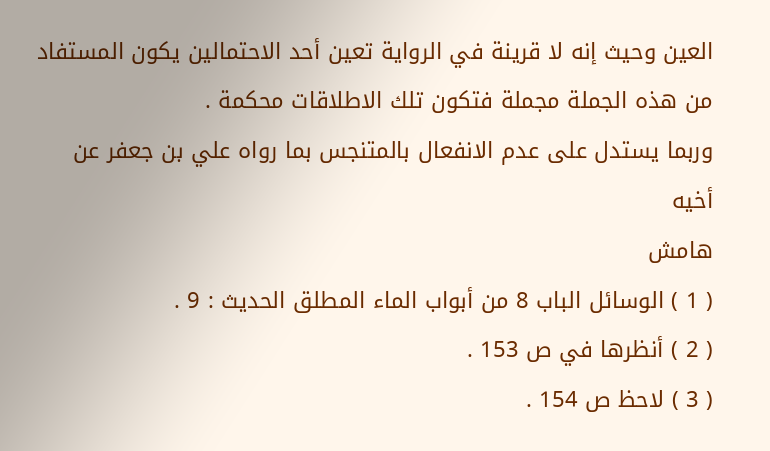العين وحيث إنه لا قرينة في الرواية تعين أحد الاحتمالين يكون المستفاد من هذه الجملة مجملة فتكون تلك الاطلاقات محكمة .
وربما يستدل على عدم الانفعال بالمتنجس بما رواه علي بن جعفر عن أخيه
هامش
( 1 ) الوسائل الباب 8 من أبواب الماء المطلق الحديث : 9 .
( 2 ) أنظرها في ص 153 .
( 3 ) لاحظ ص 154 .